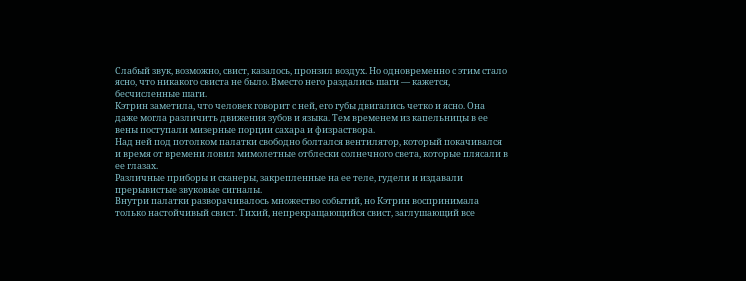Слабый звук, возможно, свист, казалось, пронзил воздух. Но одновременно с этим стало ясно, что никакого свиста не было. Вместо него раздались шаги — кажется, бесчисленные шаги.
Кэтрин заметила, что человек говорит с ней, его губы двигались четко и ясно. Она даже могла различить движения зубов и языка. Тем временем из капельницы в ее вены поступали мизерные порции сахара и физраствора.
Над ней под потолком палатки свободно болтался вентилятор, который покачивался и время от времени ловил мимолетные отблески солнечного света, которые плясали в ее глазах.
Различные приборы и сканеры, закрепленные на ее теле, гудели и издавали прерывистые звуковые сигналы.
Внутри палатки разворачивалось множество событий, но Кэтрин воспринимала только настойчивый свист. Тихий, непрекращающийся свист, заглушающий все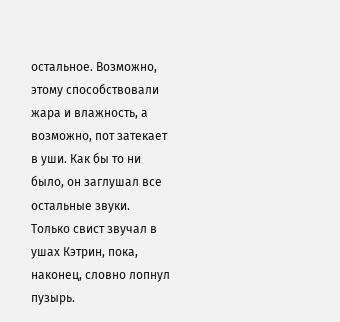остальное. Возможно, этому способствовали жара и влажность, а возможно, пот затекает в уши. Как бы то ни было, он заглушал все остальные звуки.
Только свист звучал в ушах Кэтрин, пока, наконец, словно лопнул пузырь.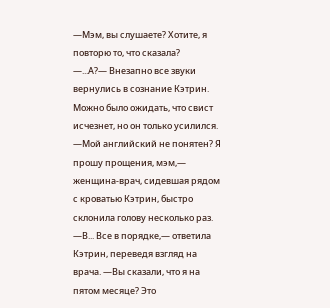—Мэм, вы слушаете? Хотите, я повторю то, что сказала?
—...А?— Внезапно все звуки вернулись в сознание Кэтрин. Можно было ожидать, что свист исчезнет, но он только усилился.
—Мой английский не понятен? Я прошу прощения, мэм,— женщина-врач, сидевшая рядом с кроватью Кэтрин, быстро склонила голову несколько раз.
—В... Все в порядке,— ответила Кэтрин, переведя взгляд на врача. —Вы сказали, что я на пятом месяце? Это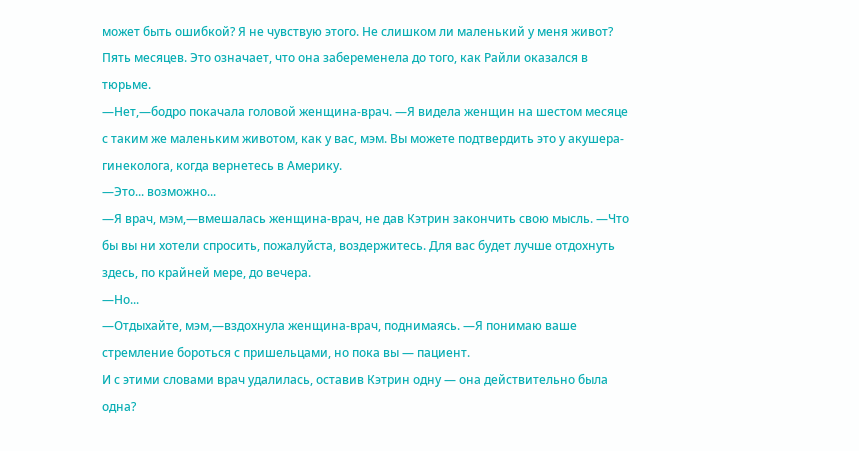может быть ошибкой? Я не чувствую этого. Не слишком ли маленький у меня живот?
Пять месяцев. Это означает, что она забеременела до того, как Райли оказался в тюрьме.
—Нет,—бодро покачала головой женщина-врач. —Я видела женщин на шестом месяце с таким же маленьким животом, как у вас, мэм. Вы можете подтвердить это у акушера-гинеколога, когда вернетесь в Америку.
—Это... возможно...
—Я врач, мэм,—вмешалась женщина-врач, не дав Кэтрин закончить свою мысль. —Что бы вы ни хотели спросить, пожалуйста, воздержитесь. Для вас будет лучше отдохнуть здесь, по крайней мере, до вечера.
—Но...
—Отдыхайте, мэм,—вздохнула женщина-врач, поднимаясь. —Я понимаю ваше стремление бороться с пришельцами, но пока вы — пациент.
И с этими словами врач удалилась, оставив Кэтрин одну — она действительно была одна?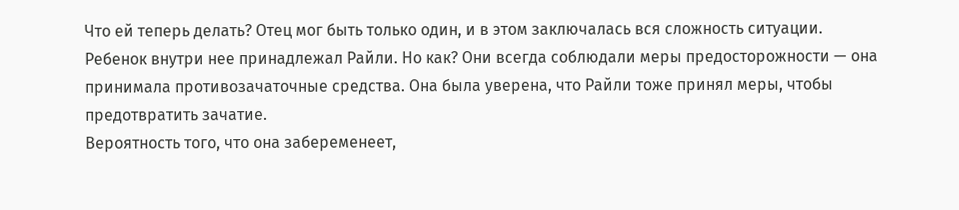Что ей теперь делать? Отец мог быть только один, и в этом заключалась вся сложность ситуации.
Ребенок внутри нее принадлежал Райли. Но как? Они всегда соблюдали меры предосторожности — она принимала противозачаточные средства. Она была уверена, что Райли тоже принял меры, чтобы предотвратить зачатие.
Вероятность того, что она забеременеет,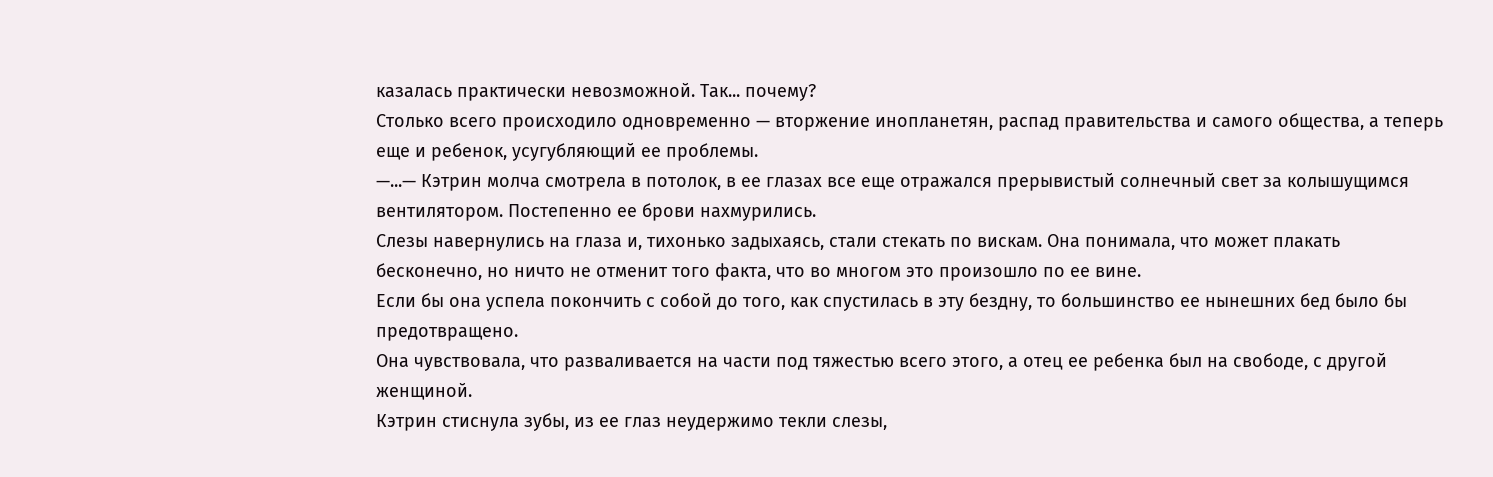казалась практически невозможной. Так... почему?
Столько всего происходило одновременно — вторжение инопланетян, распад правительства и самого общества, а теперь еще и ребенок, усугубляющий ее проблемы.
—...— Кэтрин молча смотрела в потолок, в ее глазах все еще отражался прерывистый солнечный свет за колышущимся вентилятором. Постепенно ее брови нахмурились.
Слезы навернулись на глаза и, тихонько задыхаясь, стали стекать по вискам. Она понимала, что может плакать бесконечно, но ничто не отменит того факта, что во многом это произошло по ее вине.
Если бы она успела покончить с собой до того, как спустилась в эту бездну, то большинство ее нынешних бед было бы предотвращено.
Она чувствовала, что разваливается на части под тяжестью всего этого, а отец ее ребенка был на свободе, с другой женщиной.
Кэтрин стиснула зубы, из ее глаз неудержимо текли слезы,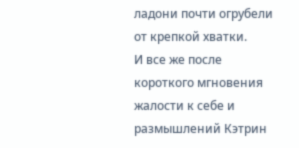ладони почти огрубели от крепкой хватки.
И все же после короткого мгновения жалости к себе и размышлений Кэтрин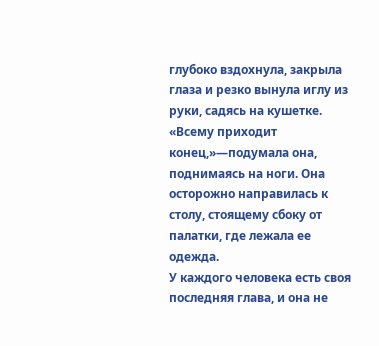глубоко вздохнула, закрыла глаза и резко вынула иглу из руки, садясь на кушетке.
«Всему приходит конец,»—подумала она, поднимаясь на ноги. Она осторожно направилась к столу, стоящему сбоку от палатки, где лежала ее одежда.
У каждого человека есть своя последняя глава, и она не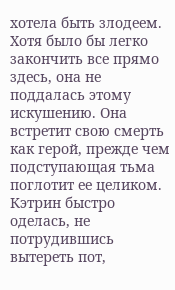хотела быть злодеем. Хотя было бы легко закончить все прямо здесь, она не поддалась этому искушению. Она встретит свою смерть как герой, прежде чем подступающая тьма поглотит ее целиком.
Кэтрин быстро оделась, не потрудившись вытереть пот,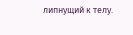липнущий к телу.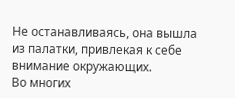Не останавливаясь, она вышла из палатки, привлекая к себе внимание окружающих.
Во многих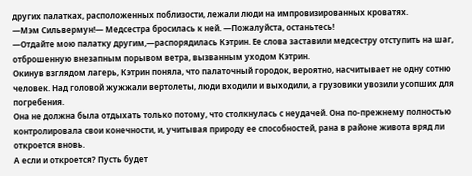других палатках, расположенных поблизости, лежали люди на импровизированных кроватях.
—Мэм Сильвермун!— Медсестра бросилась к ней. —Пожалуйста, останьтесь!
—Отдайте мою палатку другим,—распорядилась Кэтрин. Ее слова заставили медсестру отступить на шаг, отброшенную внезапным порывом ветра, вызванным уходом Кэтрин.
Окинув взглядом лагерь, Кэтрин поняла, что палаточный городок, вероятно, насчитывает не одну сотню человек. Над головой жужжали вертолеты, люди входили и выходили, а грузовики увозили усопших для погребения.
Она не должна была отдыхать только потому, что столкнулась с неудачей. Она по-прежнему полностью контролировала свои конечности, и, учитывая природу ее способностей, рана в районе живота вряд ли откроется вновь.
А если и откроется? Пусть будет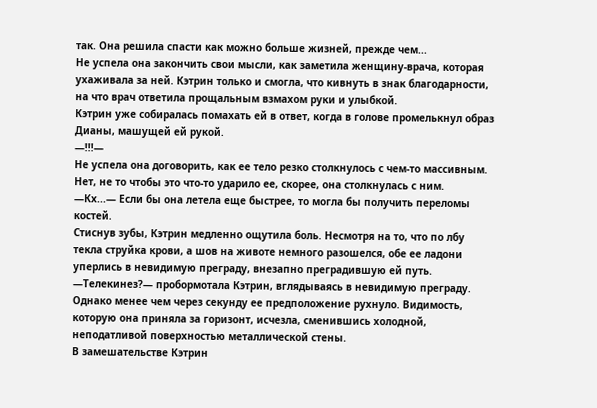так. Она решила спасти как можно больше жизней, прежде чем...
Не успела она закончить свои мысли, как заметила женщину-врача, которая ухаживала за ней. Кэтрин только и смогла, что кивнуть в знак благодарности, на что врач ответила прощальным взмахом руки и улыбкой.
Кэтрин уже собиралась помахать ей в ответ, когда в голове промелькнул образ Дианы, машущей ей рукой.
—!!!—
Не успела она договорить, как ее тело резко столкнулось с чем-то массивным. Нет, не то чтобы это что-то ударило ее, скорее, она столкнулась с ним.
—Кх...— Если бы она летела еще быстрее, то могла бы получить переломы костей.
Стиснув зубы, Кэтрин медленно ощутила боль. Несмотря на то, что по лбу текла струйка крови, а шов на животе немного разошелся, обе ее ладони уперлись в невидимую преграду, внезапно преградившую ей путь.
—Телекинез?— пробормотала Кэтрин, вглядываясь в невидимую преграду. Однако менее чем через секунду ее предположение рухнуло. Видимость, которую она приняла за горизонт, исчезла, сменившись холодной, неподатливой поверхностью металлической стены.
В замешательстве Кэтрин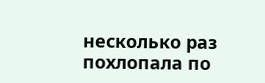несколько раз похлопала по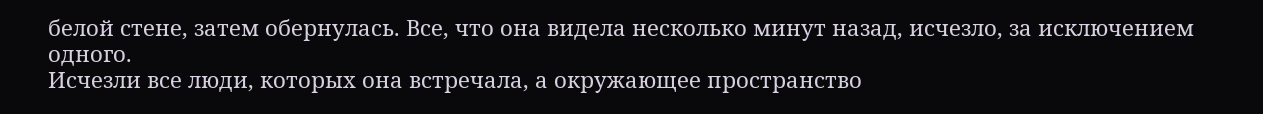белой стене, затем обернулась. Все, что она видела несколько минут назад, исчезло, за исключением одного.
Исчезли все люди, которых она встречала, а окружающее пространство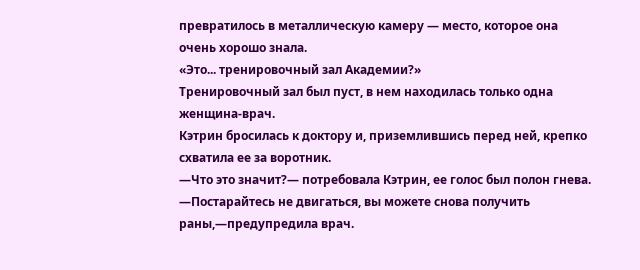превратилось в металлическую камеру — место, которое она очень хорошо знала.
«Это... тренировочный зал Академии?»
Тренировочный зал был пуст, в нем находилась только одна женщина-врач.
Кэтрин бросилась к доктору и, приземлившись перед ней, крепко схватила ее за воротник.
—Что это значит?— потребовала Кэтрин, ее голос был полон гнева.
—Постарайтесь не двигаться, вы можете снова получить раны,—предупредила врач.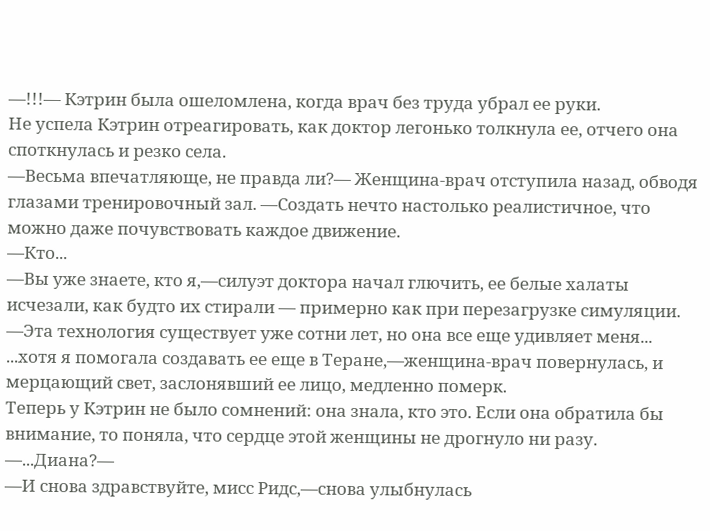—!!!— Кэтрин была ошеломлена, когда врач без труда убрал ее руки.
Не успела Кэтрин отреагировать, как доктор легонько толкнула ее, отчего она споткнулась и резко села.
—Весьма впечатляюще, не правда ли?— Женщина-врач отступила назад, обводя глазами тренировочный зал. —Создать нечто настолько реалистичное, что можно даже почувствовать каждое движение.
—Кто...
—Вы уже знаете, кто я,—силуэт доктора начал глючить, ее белые халаты исчезали, как будто их стирали — примерно как при перезагрузке симуляции.
—Эта технология существует уже сотни лет, но она все еще удивляет меня...
...хотя я помогала создавать ее еще в Теране,—женщина-врач повернулась, и мерцающий свет, заслонявший ее лицо, медленно померк.
Теперь у Кэтрин не было сомнений: она знала, кто это. Если она обратила бы внимание, то поняла, что сердце этой женщины не дрогнуло ни разу.
—...Диана?—
—И снова здравствуйте, мисс Ридс,—снова улыбнулась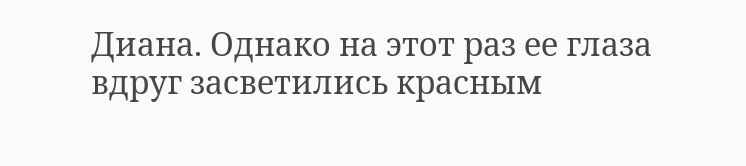Диана. Однако на этот раз ее глаза вдруг засветились красным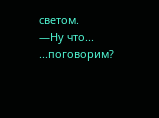светом.
—Ну что...
...поговорим?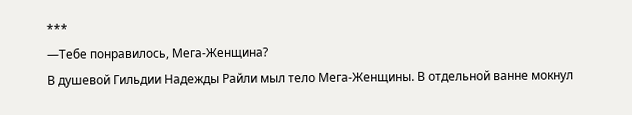***
—Тебе понравилось, Мега-Женщина?
В душевой Гильдии Надежды Райли мыл тело Мега-Женщины. В отдельной ванне мокнул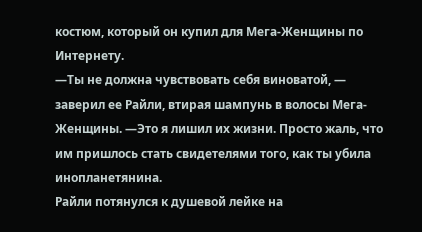костюм, который он купил для Мега-Женщины по Интернету.
—Ты не должна чувствовать себя виноватой, — заверил ее Райли, втирая шампунь в волосы Мега-Женщины. —Это я лишил их жизни. Просто жаль, что им пришлось стать свидетелями того, как ты убила инопланетянина.
Райли потянулся к душевой лейке на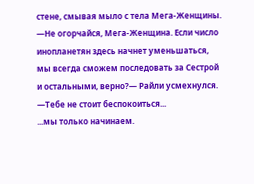стене, смывая мыло с тела Мега-Женщины.
—Не огорчайся, Мега-Женщина. Если число инопланетян здесь начнет уменьшаться, мы всегда сможем последовать за Сестрой и остальными, верно?— Райли усмехнулся. —Тебе не стоит беспокоиться...
...мы только начинаем.